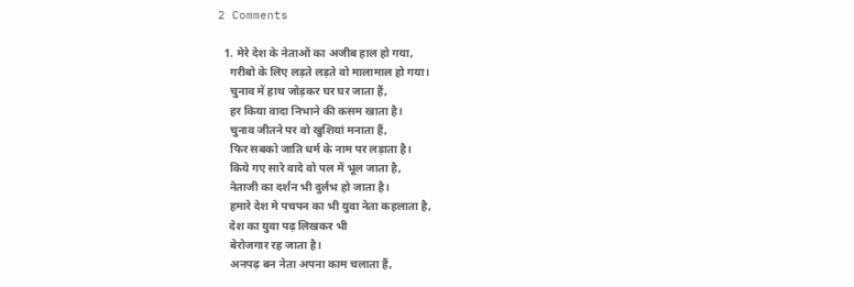2 Comments

  1. मेरे देश के नेताओं का अजीब हाल हो गया,
    गरीबो के लिए लड़ते लड़ते वो मालामाल हो गया।
    चुनाव में हाथ जोड़कर घर घर जाता हैं,
    हर किया वादा निभाने की कसम खाता है।
    चुनाव जीतने पर वो खुशियां मनाता हैं,
    फिर सबको जाति धर्म के नाम पर लड़ाता है।
    किये गए सारे वादे वो पल में भूल जाता है,
    नेताजी का दर्शन भी दुर्लभ हो जाता है।
    हमारे देश मे पचपन का भी युवा नेता कहलाता है,
    देश का युवा पढ़ लिखकर भी
    बेरोजगार रह जाता है।
    अनपढ़ बन नेता अपना काम चलाता हैं,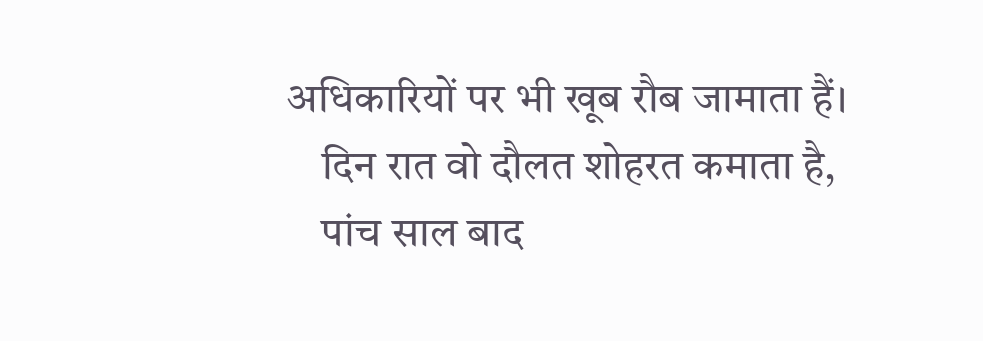अधिकारियों पर भी खूब रौब जामाता हैं।
    दिन रात वो दौलत शोहरत कमाता है,
    पांच साल बाद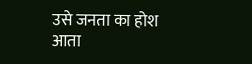उसे जनता का होश आता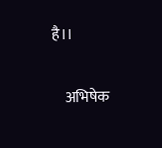है।।

    अभिषेक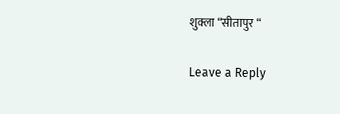शुक्ला “सीतापुर “

Leave a Reply